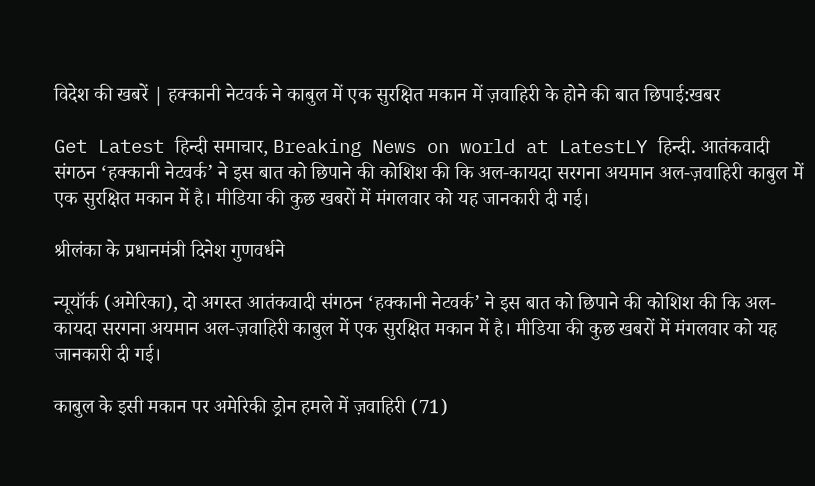विदेश की खबरें | हक्कानी नेटवर्क ने काबुल में एक सुरक्षित मकान में ज़वाहिरी के होने की बात छिपाई:खबर

Get Latest हिन्दी समाचार, Breaking News on world at LatestLY हिन्दी. आतंकवादी संगठन ‘हक्कानी नेटवर्क’ ने इस बात को छिपाने की कोशिश की कि अल-कायदा सरगना अयमान अल-ज़वाहिरी काबुल में एक सुरक्षित मकान में है। मीडिया की कुछ खबरों में मंगलवार को यह जानकारी दी गई।

श्रीलंका के प्रधानमंत्री दिनेश गुणवर्धने

न्यूयॉर्क (अमेरिका), दो अगस्त आतंकवादी संगठन ‘हक्कानी नेटवर्क’ ने इस बात को छिपाने की कोशिश की कि अल-कायदा सरगना अयमान अल-ज़वाहिरी काबुल में एक सुरक्षित मकान में है। मीडिया की कुछ खबरों में मंगलवार को यह जानकारी दी गई।

काबुल के इसी मकान पर अमेरिकी ड्रोन हमले में ज़वाहिरी (71)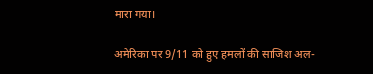मारा गया।

अमेरिका पर 9/11 को हुए हमलों की साजिश अल-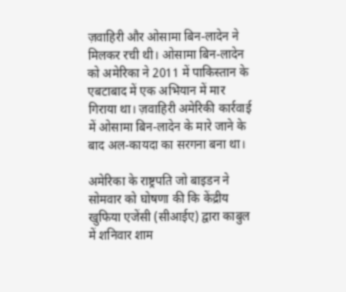ज़वाहिरी और ओसामा बिन-लादेन ने मिलकर रची थी। ओसामा बिन-लादेन को अमेरिका ने 2011 में पाकिस्तान के एबटाबाद में एक अभियान में मार गिराया था। ज़वाहिरी अमेरिकी कार्रवाई में ओसामा बिन-लादेन के मारे जाने के बाद अल-कायदा का सरगना बना था।

अमेरिका के राष्ट्रपति जो बाइडन ने सोमवार को घोषणा की कि केंद्रीय खुफिया एजेंसी (सीआईए) द्वारा काबुल में शनिवार शाम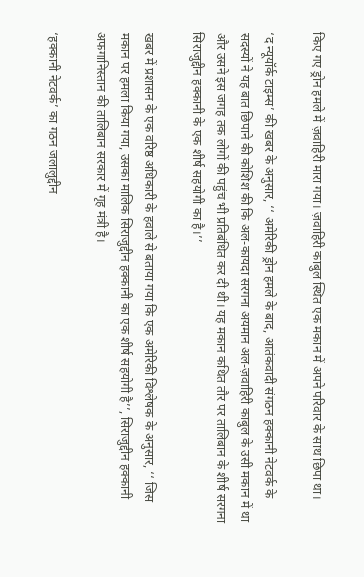किए गए ड्रोन हमले में ज़वाहिरी मारा गया। ज़वाहिरी काबुल स्थित एक मकान में अपने परिवार के साथ छिपा था।

‘द न्यूयॉर्क टाइम्स’ की खबर के अनुसार, ‘‘ अमेरिकी ड्रोन हमले के बाद, आतंकवादी संगठन हक्कानी नेटवर्क के सदस्यों ने यह बात छिपाने की कोशिश की कि अल-कायदा सरगना अयमान अल-ज़वाहिरी काबुल के उसी मकान में था और उसने इस जगह तक लोगों की पहुंच भी प्रतिबंधित कर दी थी। यह मकान कथित तौर पर तालिबान के शीर्ष सरगना सिराजुद्दीन हक्कानी के एक शीर्ष सहयोगी का है।’’

खबर में प्रशासन के एक वरिष्ठ अधिकारी के हवाले से बताया गया कि एक अमेरिकी विश्लेषक के अनुसार, ‘‘ जिस मकान पर हमला किया गया, उसका मालिक सिराजुद्दीन हक्कानी का एक शीर्ष सहयोगी है’’, सिराजुद्दीन हक्कानी अफगानिस्तान की तालिबान सरकार में गृह मंत्री है।

‘हक्कानी नेटवर्क’ का गठन जलालुद्दीन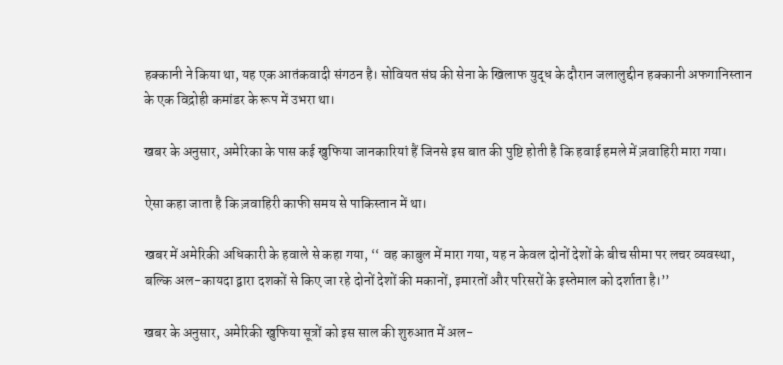हक्कानी ने किया था, यह एक आतंकवादी संगठन है। सोवियत संघ की सेना के खिलाफ युद्ध के दौरान जलालुद्दीन हक्कानी अफगानिस्तान के एक विद्रोही कमांडर के रूप में उभरा था।

खबर के अनुसार, अमेरिका के पास कई खुफिया जानकारियां हैं जिनसे इस बात की पुष्टि होती है कि हवाई हमले में ज़वाहिरी मारा गया।

ऐसा कहा जाता है कि ज़वाहिरी काफी समय से पाकिस्तान में था।

खबर में अमेरिकी अधिकारी के हवाले से कहा गया, ‘‘ वह काबुल में मारा गया, यह न केवल दोनों देशों के बीच सीमा पर लचर व्यवस्था, बल्कि अल-कायदा द्वारा दशकों से किए जा रहे दोनों देशों की मकानों, इमारतों और परिसरों के इस्तेमाल को दर्शाता है।’’

खबर के अनुसार, अमेरिकी खुफिया सूत्रों को इस साल की शुरुआत में अल-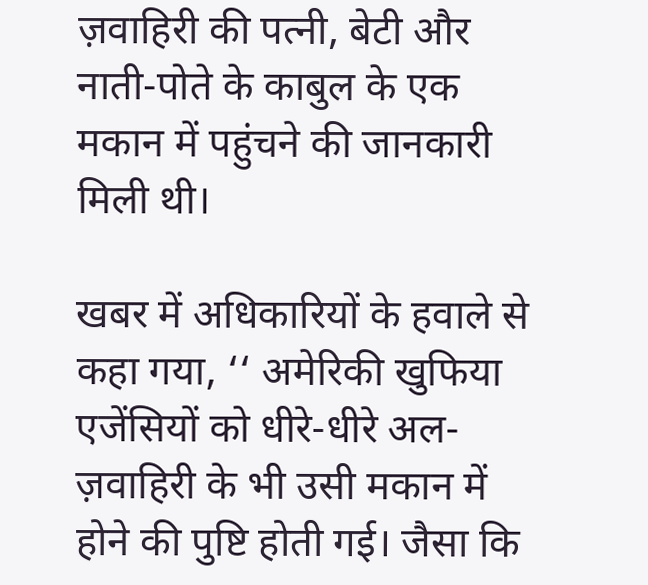ज़वाहिरी की पत्नी, बेटी और नाती-पोते के काबुल के एक मकान में पहुंचने की जानकारी मिली थी।

खबर में अधिकारियों के हवाले से कहा गया, ‘‘ अमेरिकी खुफिया एजेंसियों को धीरे-धीरे अल-ज़वाहिरी के भी उसी मकान में होने की पुष्टि होती गई। जैसा कि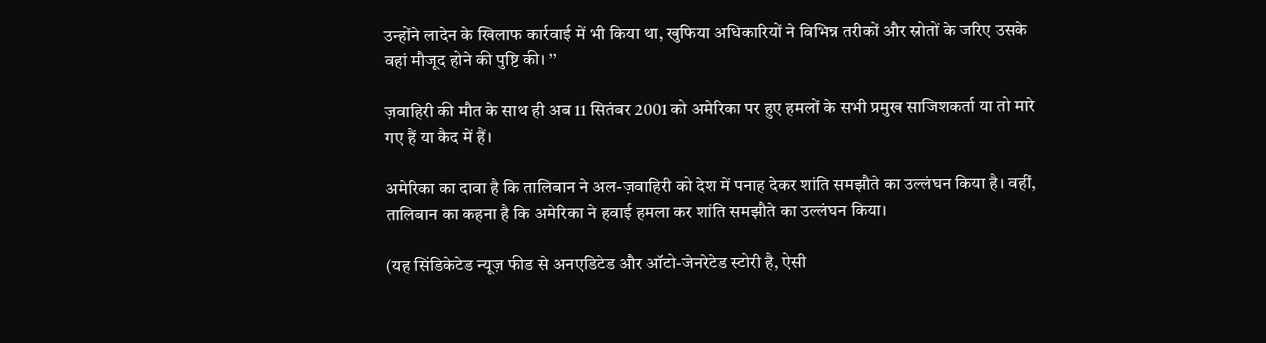उन्होंने लादेन के खिलाफ कार्रवाई में भी किया था, खुफिया अधिकारियों ने विभिन्न तरीकों और स्रोतों के जरिए उसके वहां मौजूद होने की पुष्टि की। ’’

ज़वाहिरी की मौत के साथ ही अब 11 सितंबर 2001 को अमेरिका पर हुए हमलों के सभी प्रमुख साजिशकर्ता या तो मारे गए हैं या कैद में हैं।

अमेरिका का दावा है कि तालिबान ने अल-ज़वाहिरी को देश में पनाह देकर शांति समझौते का उल्लंघन किया है। वहीं, तालिबान का कहना है कि अमेरिका ने हवाई हमला कर शांति समझौते का उल्लंघन किया।

(यह सिंडिकेटेड न्यूज़ फीड से अनएडिटेड और ऑटो-जेनरेटेड स्टोरी है, ऐसी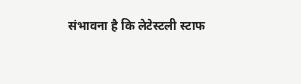संभावना है कि लेटेस्टली स्टाफ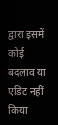द्वारा इसमें कोई बदलाव या एडिट नहीं किया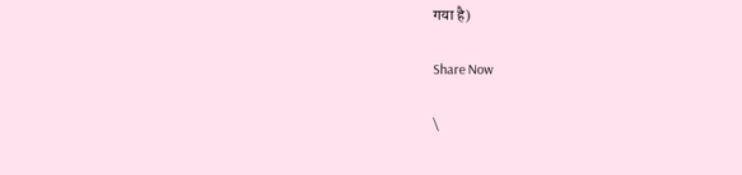गया है)

Share Now

\